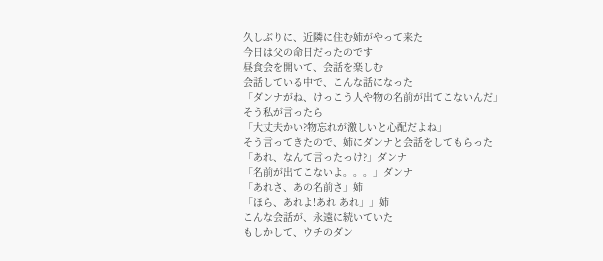久しぶりに、近隣に住む姉がやって来た
今日は父の命日だったのです
昼食会を開いて、会話を楽しむ
会話している中で、こんな話になった
「ダンナがね、けっこう人や物の名前が出てこないんだ」
そう私が言ったら
「大丈夫かい?物忘れが激しいと心配だよね」
そう言ってきたので、姉にダンナと会話をしてもらった
「あれ、なんて言ったっけ?」ダンナ
「名前が出てこないよ。。。」ダンナ
「あれさ、あの名前さ」姉
「ほら、あれよ!あれ あれ」」姉
こんな会話が、永遠に続いていた
もしかして、ウチのダン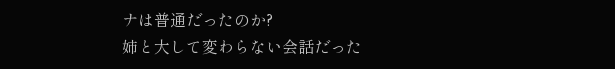ナは普通だったのか?
姉と大して変わらない会話だった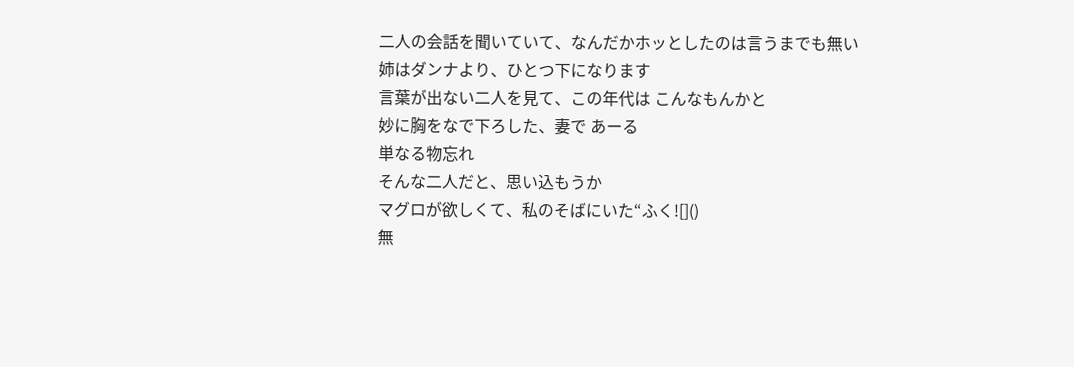二人の会話を聞いていて、なんだかホッとしたのは言うまでも無い
姉はダンナより、ひとつ下になります
言葉が出ない二人を見て、この年代は こんなもんかと
妙に胸をなで下ろした、妻で あーる
単なる物忘れ
そんな二人だと、思い込もうか
マグロが欲しくて、私のそばにいた“ふく![]()
無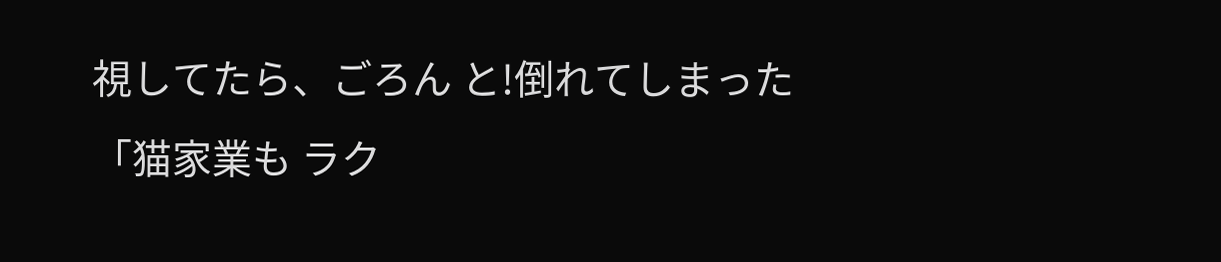視してたら、ごろん と!倒れてしまった
「猫家業も ラク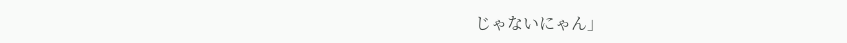じゃないにゃん」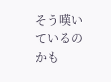そう嘆いているのかも